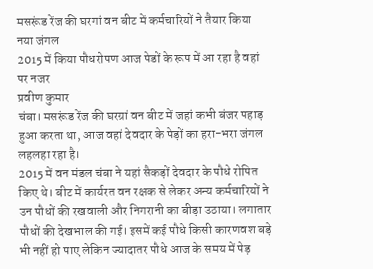मसरूंड रेंज की घरगां वन बीट में कर्मचारियों ने तैयार किया नया जंगल
2015 में किया पौधरोपण आज पेडों के रूप में आ रहा है वहां पर नजर
प्रवीण कुमार
चंबा। मसरूंड रेंज की घरग्रां वन बीट में जहां कभी बंजर पहाड़ हुआ करता था, आज वहां देवदार के पेड़ों का हरा-भरा जंगल लहलहा रहा है।
2015 में वन मंडल चंबा ने यहां सैकड़ों देवदार के पौधे रोपित किए थे। बीट में कार्यरत वन रक्षक से लेकर अन्य कर्मचारियों ने उन पौधों की रखवाली और निगरानी का बीड़ा उठाया। लगातार पौधों की देखभाल की गई। इसमें कई पौधे किसी कारणवश बड़े भी नहीं हो पाए लेकिन ज्यादातर पौधे आज के समय में पेड़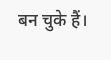बन चुके हैं।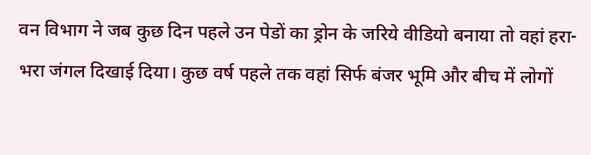वन विभाग ने जब कुछ दिन पहले उन पेडों का ड्रोन के जरिये वीडियो बनाया तो वहां हरा-भरा जंगल दिखाई दिया। कुछ वर्ष पहले तक वहां सिर्फ बंजर भूमि और बीच में लोगों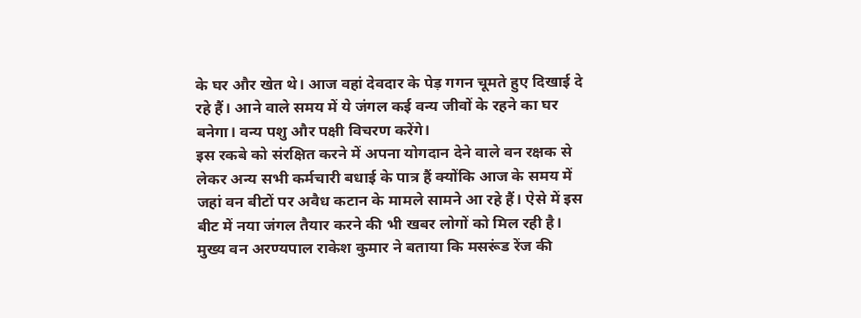के घर और खेत थे। आज वहां देवदार के पेड़ गगन चूमते हुए दिखाई दे रहे हैं। आने वाले समय में ये जंगल कई वन्य जीवों के रहने का घर बनेगा। वन्य पशु और पक्षी विचरण करेंगे।
इस रकबे को संरक्षित करने में अपना योगदान देने वाले वन रक्षक से लेकर अन्य सभी कर्मचारी बधाई के पात्र हैं क्योंकि आज के समय में जहां वन बीटों पर अवैध कटान के मामले सामने आ रहे हैं। ऐसे में इस बीट में नया जंगल तैयार करने की भी खबर लोगों को मिल रही है।
मुख्य वन अरण्यपाल राकेश कुमार ने बताया कि मसरूंड रेंज की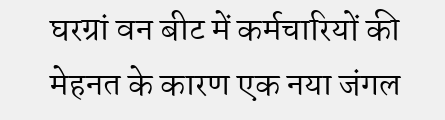घरग्रां वन बीट में कर्मचारियों की मेहनत के कारण एक नया जंगल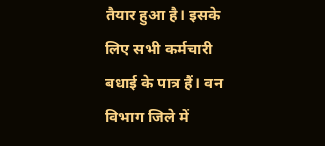तैयार हुआ है। इसके लिए सभी कर्मचारी बधाई के पात्र हैं। वन विभाग जिले में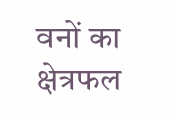वनों का क्षेत्रफल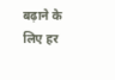बढ़ाने के लिए हर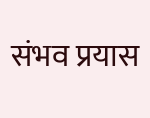संभव प्रयास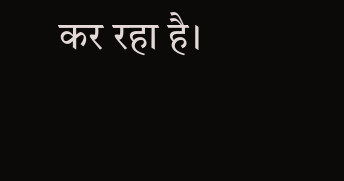कर रहा है।